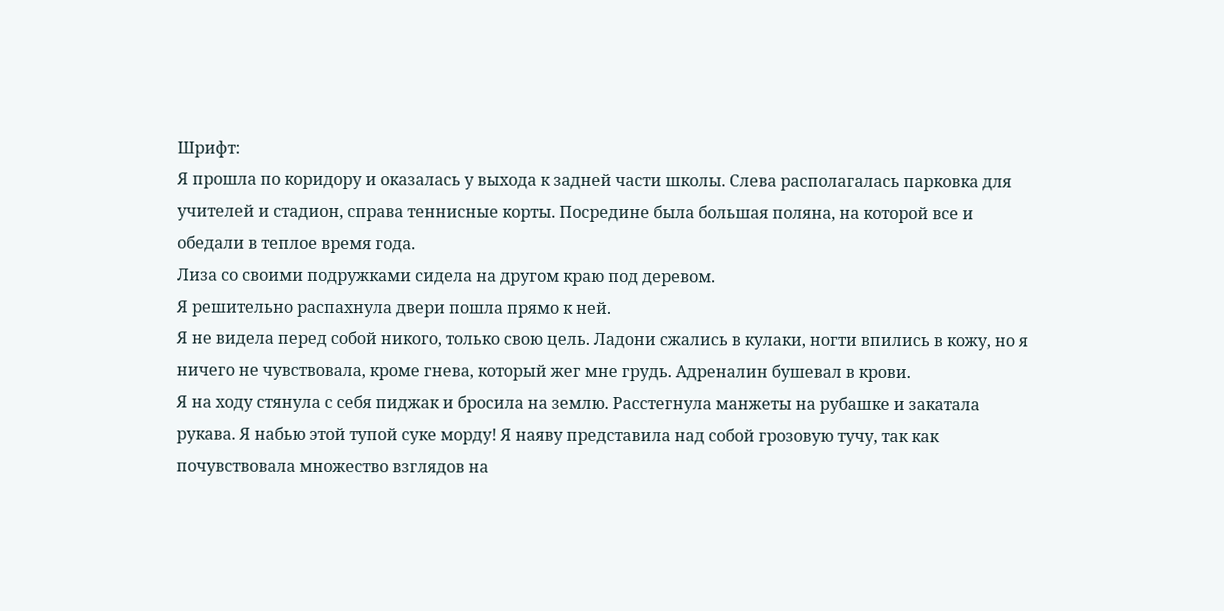Шрифт:
Я прошла по коридору и оказалась у выхода к задней части школы. Слева располагалась парковка для учителей и стадион, справа теннисные корты. Посредине была большая поляна, на которой все и обедали в теплое время года.
Лиза со своими подружками сидела на другом краю под деревом.
Я решительно распахнула двери пошла прямо к ней.
Я не видела перед собой никого, только свою цель. Ладони сжались в кулаки, ногти впились в кожу, но я ничего не чувствовала, кроме гнева, который жег мне грудь. Адреналин бушевал в крови.
Я на ходу стянула с себя пиджак и бросила на землю. Расстегнула манжеты на рубашке и закатала рукава. Я набью этой тупой суке морду! Я наяву представила над собой грозовую тучу, так как почувствовала множество взглядов на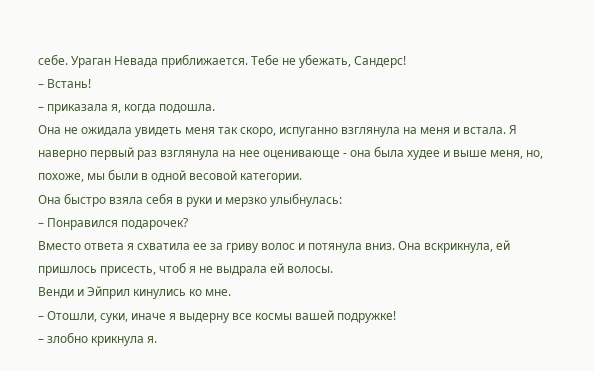себе. Ураган Невада приближается. Тебе не убежать, Сандерс!
– Встань!
– приказала я, когда подошла.
Она не ожидала увидеть меня так скоро, испуганно взглянула на меня и встала. Я наверно первый раз взглянула на нее оценивающе - она была худее и выше меня, но, похоже, мы были в одной весовой категории.
Она быстро взяла себя в руки и мерзко улыбнулась:
– Понравился подарочек?
Вместо ответа я схватила ее за гриву волос и потянула вниз. Она вскрикнула, ей пришлось присесть, чтоб я не выдрала ей волосы.
Венди и Эйприл кинулись ко мне.
– Отошли, суки, иначе я выдерну все космы вашей подружке!
– злобно крикнула я.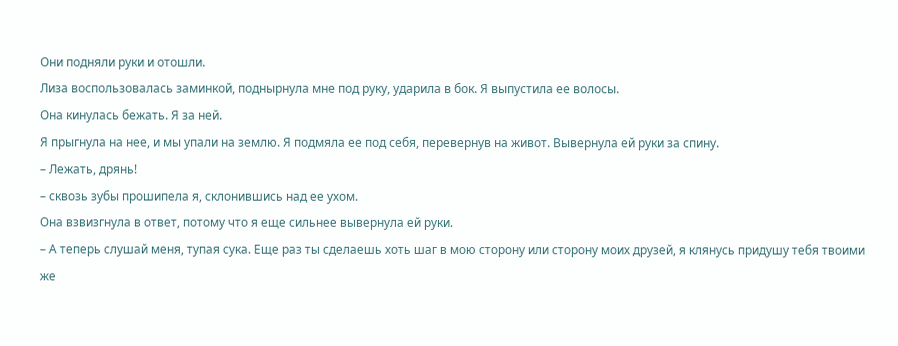Они подняли руки и отошли.
Лиза воспользовалась заминкой, поднырнула мне под руку, ударила в бок. Я выпустила ее волосы.
Она кинулась бежать. Я за ней.
Я прыгнула на нее, и мы упали на землю. Я подмяла ее под себя, перевернув на живот. Вывернула ей руки за спину.
– Лежать, дрянь!
– сквозь зубы прошипела я, склонившись над ее ухом.
Она взвизгнула в ответ, потому что я еще сильнее вывернула ей руки.
– А теперь слушай меня, тупая сука. Еще раз ты сделаешь хоть шаг в мою сторону или сторону моих друзей, я клянусь придушу тебя твоими же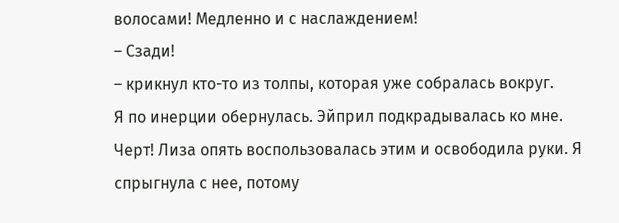волосами! Медленно и с наслаждением!
– Сзади!
– крикнул кто-то из толпы, которая уже собралась вокруг.
Я по инерции обернулась. Эйприл подкрадывалась ко мне.
Черт! Лиза опять воспользовалась этим и освободила руки. Я спрыгнула с нее, потому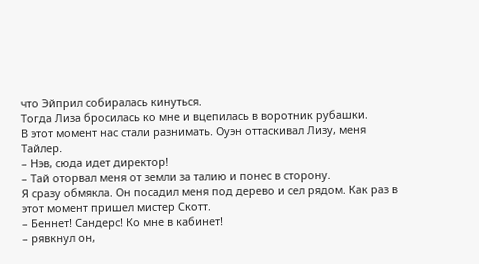что Эйприл собиралась кинуться.
Тогда Лиза бросилась ко мне и вцепилась в воротник рубашки.
В этот момент нас стали разнимать. Оуэн оттаскивал Лизу, меня Тайлер.
– Нэв, сюда идет директор!
– Тай оторвал меня от земли за талию и понес в сторону.
Я сразу обмякла. Он посадил меня под дерево и сел рядом. Как раз в этот момент пришел мистер Скотт.
– Беннет! Сандерс! Ко мне в кабинет!
– рявкнул он,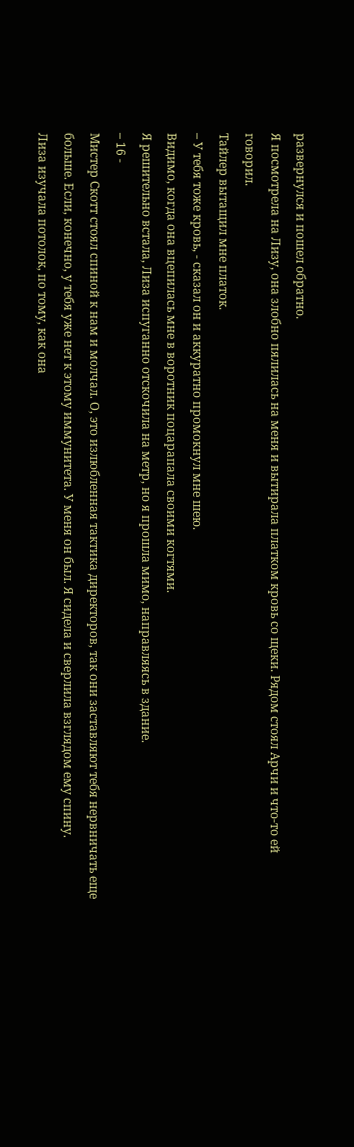развернулся и пошел обратно.
Я посмотрела на Лизу, она злобно пялилась на меня и вытирала платком кровь со щеки. Рядом стоял Арчи и что-то ей говорил.
Тайлер вытащил мне платок.
– У тебя тоже кровь, - сказал он и аккуратно промокнул мне шею.
Видимо, когда она вцепилась мне в воротник поцарапала своими когтями.
Я решительно встала, Лиза испуганно отскочила на метр, но я прошла мимо, направляясь в здание.
– 16 -
Мистер Скотт стоял спиной к нам и молчал. О, это излюбленная тактика директоров, так они заставляют тебя нервничать еще больше. Если, конечно, у тебя уже нет к этому иммунитета. У меня он был. Я сидела и сверлила взглядом ему спину.
Лиза изучала потолок, по тому, как она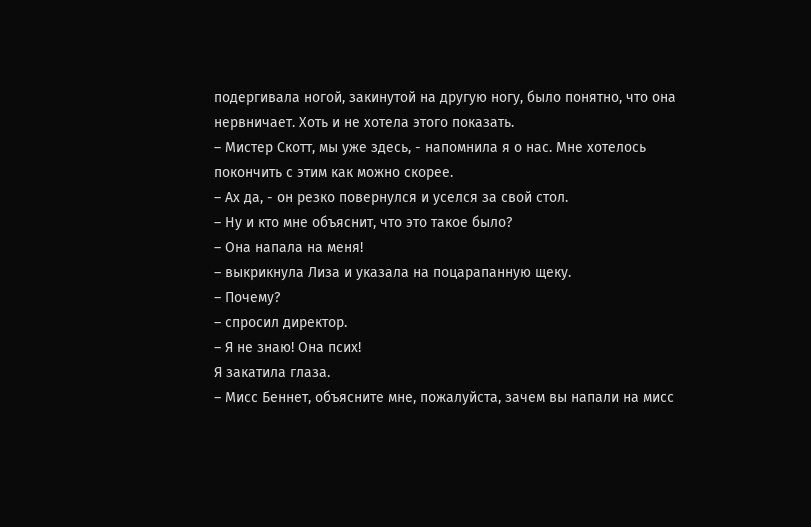подергивала ногой, закинутой на другую ногу, было понятно, что она нервничает. Хоть и не хотела этого показать.
– Мистер Скотт, мы уже здесь, - напомнила я о нас. Мне хотелось покончить с этим как можно скорее.
– Ах да, - он резко повернулся и уселся за свой стол.
– Ну и кто мне объяснит, что это такое было?
– Она напала на меня!
– выкрикнула Лиза и указала на поцарапанную щеку.
– Почему?
– спросил директор.
– Я не знаю! Она псих!
Я закатила глаза.
– Мисс Беннет, объясните мне, пожалуйста, зачем вы напали на мисс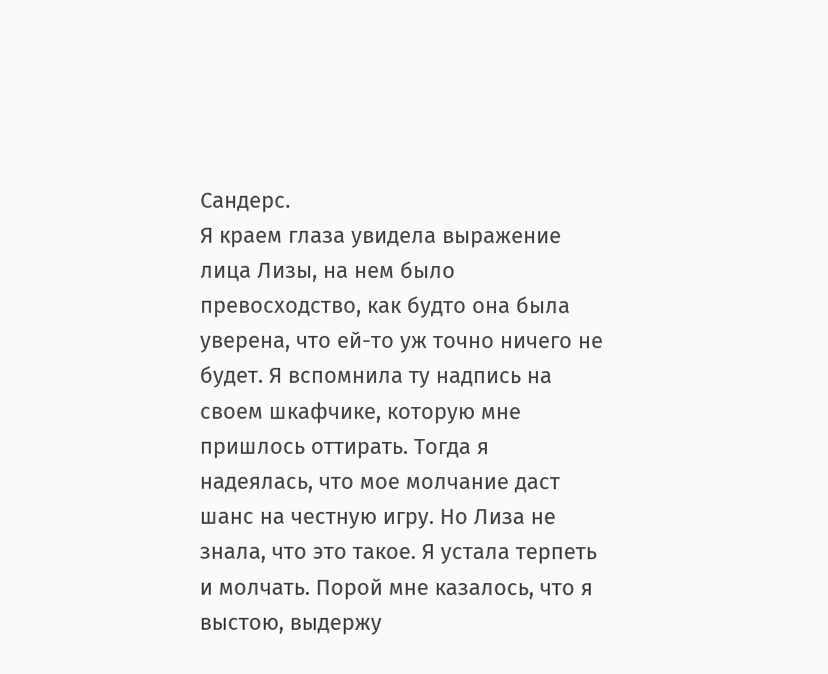Сандерс.
Я краем глаза увидела выражение лица Лизы, на нем было превосходство, как будто она была уверена, что ей-то уж точно ничего не будет. Я вспомнила ту надпись на своем шкафчике, которую мне пришлось оттирать. Тогда я надеялась, что мое молчание даст шанс на честную игру. Но Лиза не знала, что это такое. Я устала терпеть и молчать. Порой мне казалось, что я выстою, выдержу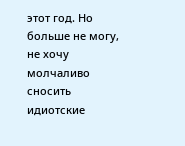этот год. Но больше не могу, не хочу молчаливо сносить идиотские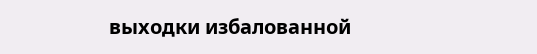выходки избалованной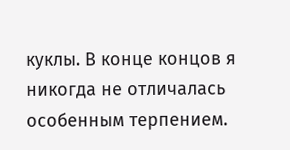куклы. В конце концов я никогда не отличалась особенным терпением.